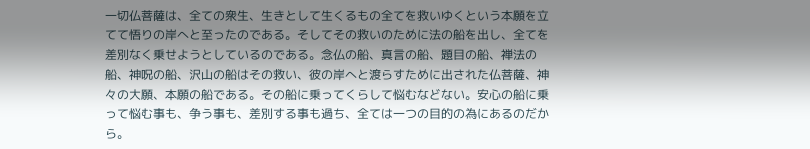一切仏菩薩は、全ての衆生、生きとして生くるもの全てを救いゆくという本願を立てて悟りの岸へと至ったのである。そしてその救いのために法の船を出し、全てを差別なく乗せようとしているのである。念仏の船、真言の船、題目の船、禅法の船、神呪の船、沢山の船はその救い、彼の岸へと渡らすために出された仏菩薩、神々の大願、本願の船である。その船に乗ってくらして悩むなどない。安心の船に乗って悩む事も、争う事も、差別する事も過ち、全ては一つの目的の為にあるのだから。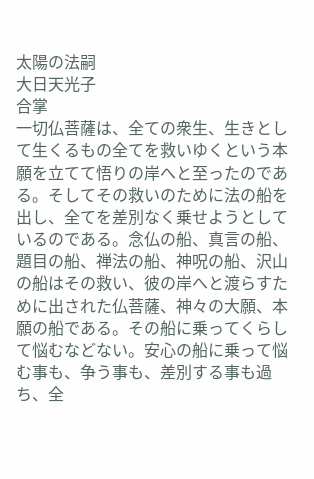太陽の法嗣
大日天光子
合掌
一切仏菩薩は、全ての衆生、生きとして生くるもの全てを救いゆくという本願を立てて悟りの岸へと至ったのである。そしてその救いのために法の船を出し、全てを差別なく乗せようとしているのである。念仏の船、真言の船、題目の船、禅法の船、神呪の船、沢山の船はその救い、彼の岸へと渡らすために出された仏菩薩、神々の大願、本願の船である。その船に乗ってくらして悩むなどない。安心の船に乗って悩む事も、争う事も、差別する事も過ち、全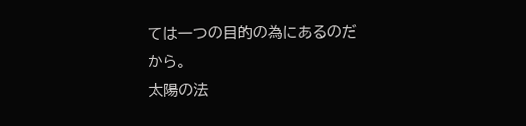ては一つの目的の為にあるのだから。
太陽の法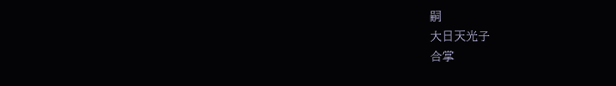嗣
大日天光子
合掌